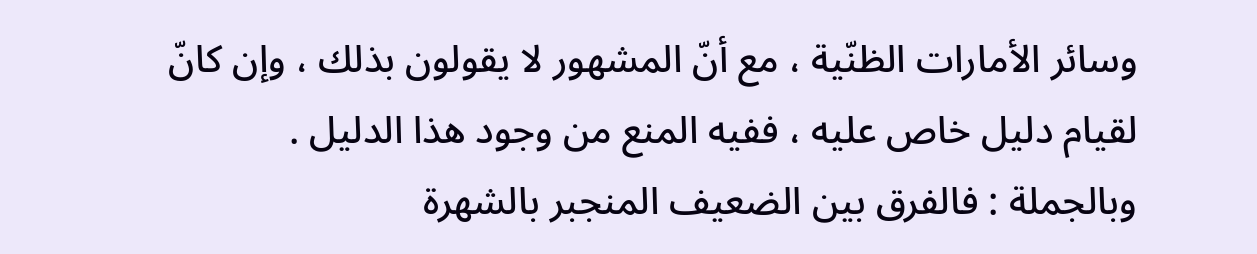وسائر الأمارات الظنّية ، مع أنّ المشهور لا يقولون بذلك ، وإن كانّ لقيام دليل خاص عليه ، ففيه المنع من وجود هذا الدليل .
وبالجملة : فالفرق بين الضعيف المنجبر بالشهرة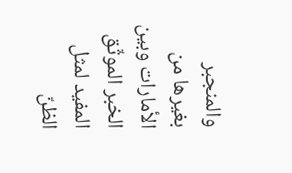والمنجبر بغيرها من الأمارات وبين الخبر الموثّق المفيد لمثل الظنّ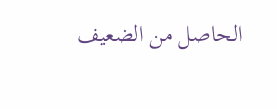الحاصل من الضعيف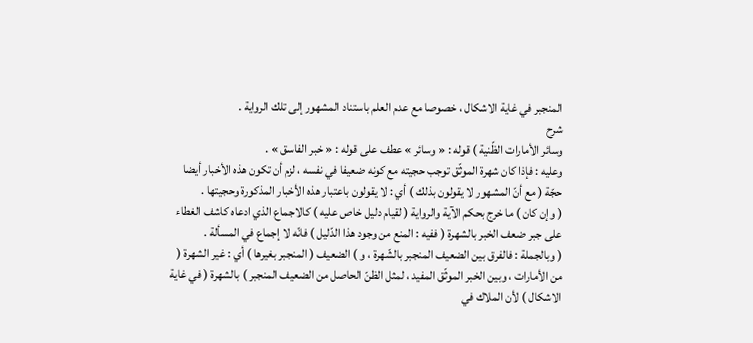المنجبر في غاية الاشكال ، خصوصا مع عدم العلم باستناد المشهور إلى تلك الرواية .
شرح
وسائر الأمارات الظّنية ) قوله : « وسائر » عطف على قوله : « خبر الفاسق » .
وعليه : فإذا كان شهرة الموثّق توجب حجيته مع كونه ضعيفا في نفسه ، لزم أن تكون هذه الأخبار أيضا حجّة ( مع أنّ المشهور لا يقولون بذلك ) أي : لا يقولون باعتبار هذه الأخبار المذكورة وحجيتها .
( وإن كان ) ما خرج بحكم الآية والرواية ( لقيام دليل خاص عليه ) كالاجماع الذي ادعاه كاشف الغطاء على جبر ضعف الخبر بالشهرة ( ففيه : المنع من وجود هذا الدّليل ) فانّه لا إجماع في المسألة .
( وبالجملة : فالفرق بين الضعيف المنجبر بالشّهرة ، و ) الضعيف ( المنجبر بغيرها ) أي : غير الشهرة ( من الأمارات ، وبين الخبر الموثّق المفيد ، لمثل الظنّ الحاصل من الضعيف المنجبر ) بالشهرة ( في غاية الاشكال ) لأن الملاك في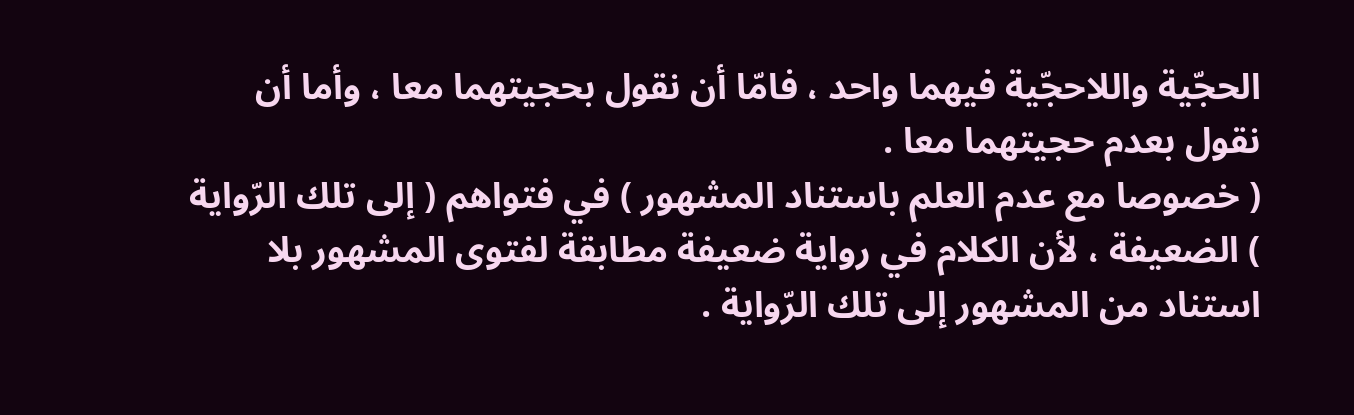الحجّية واللاحجّية فيهما واحد ، فامّا أن نقول بحجيتهما معا ، وأما أن نقول بعدم حجيتهما معا .
( خصوصا مع عدم العلم باستناد المشهور ) في فتواهم ( إلى تلك الرّواية ) الضعيفة ، لأن الكلام في رواية ضعيفة مطابقة لفتوى المشهور بلا استناد من المشهور إلى تلك الرّواية .